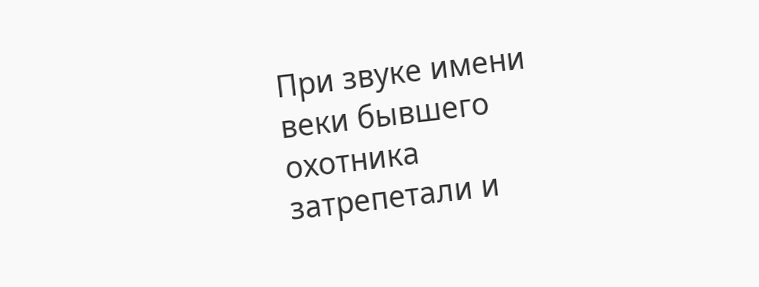При звуке имени веки бывшего охотника затрепетали и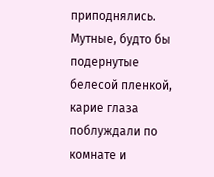приподнялись. Мутные, будто бы подернутые белесой пленкой, карие глаза поблуждали по комнате и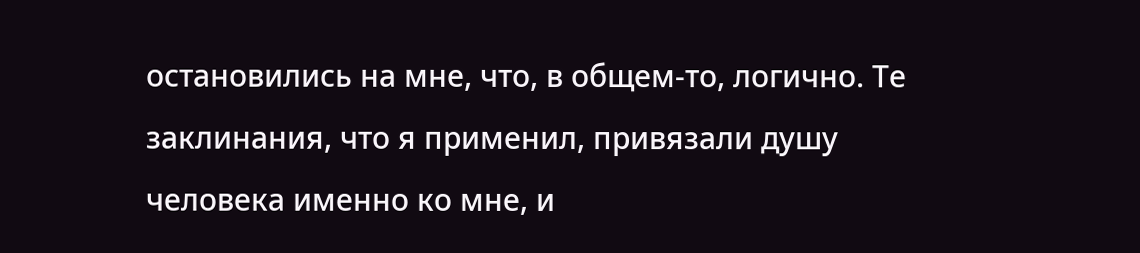остановились на мне, что, в общем-то, логично. Те заклинания, что я применил, привязали душу человека именно ко мне, и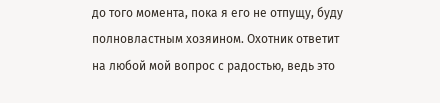до того момента, пока я его не отпущу, буду полновластным хозяином. Охотник ответит на любой мой вопрос с радостью, ведь это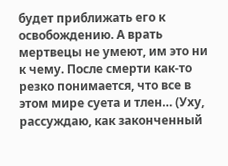будет приближать его к освобождению. А врать мертвецы не умеют, им это ни к чему. После смерти как-то резко понимается, что все в этом мире суета и тлен… (Уху, рассуждаю, как законченный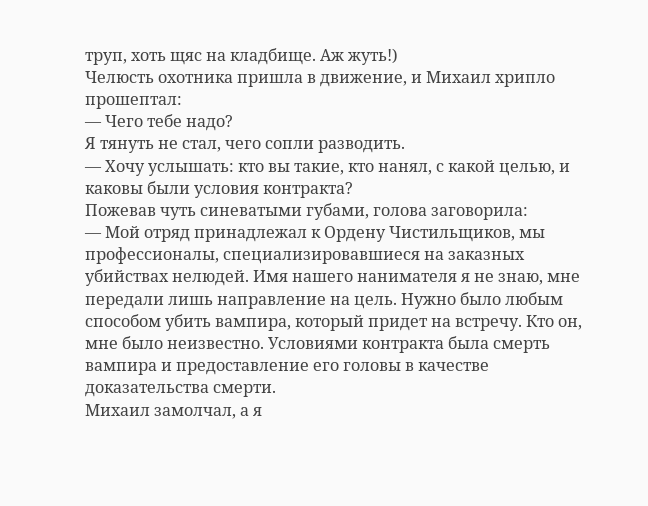труп, хоть щяс на кладбище. Аж жуть!)
Челюсть охотника пришла в движение, и Михаил хрипло прошептал:
— Чего тебе надо?
Я тянуть не стал, чего сопли разводить.
— Хочу услышать: кто вы такие, кто нанял, с какой целью, и каковы были условия контракта?
Пожевав чуть синеватыми губами, голова заговорила:
— Мой отряд принадлежал к Ордену Чистильщиков, мы профессионалы, специализировавшиеся на заказных убийствах нелюдей. Имя нашего нанимателя я не знаю, мне передали лишь направление на цель. Нужно было любым способом убить вампира, который придет на встречу. Кто он, мне было неизвестно. Условиями контракта была смерть вампира и предоставление его головы в качестве доказательства смерти.
Михаил замолчал, а я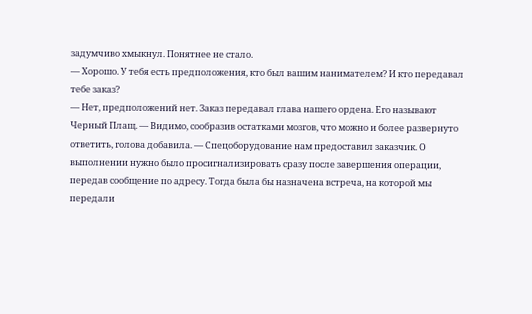задумчиво хмыкнул. Понятнее не стало.
— Хорошо. У тебя есть предположения, кто был вашим нанимателем? И кто передавал тебе заказ?
— Нет, предположений нет. Заказ передавал глава нашего ордена. Его называют Черный Плащ. — Видимо, сообразив остатками мозгов, что можно и более развернуто ответить, голова добавила. — Спецоборудование нам предоставил заказчик. О выполнении нужно было просигнализировать сразу после завершения операции, передав сообщение по адресу. Тогда была бы назначена встреча, на которой мы передали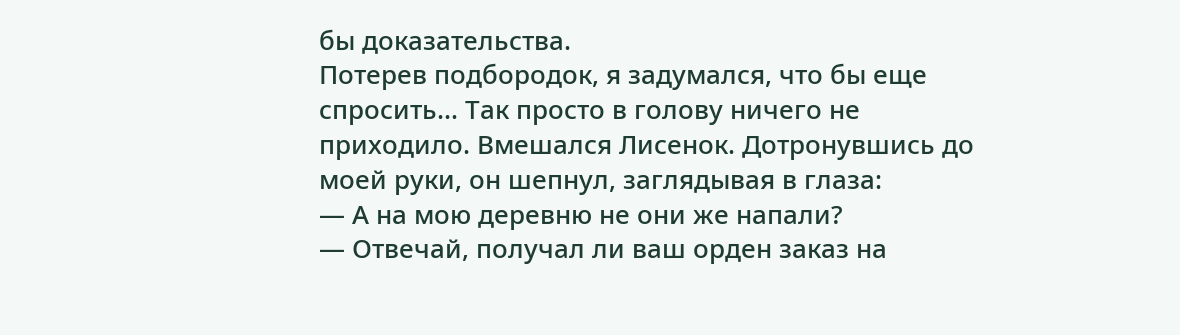бы доказательства.
Потерев подбородок, я задумался, что бы еще спросить… Так просто в голову ничего не приходило. Вмешался Лисенок. Дотронувшись до моей руки, он шепнул, заглядывая в глаза:
— А на мою деревню не они же напали?
— Отвечай, получал ли ваш орден заказ на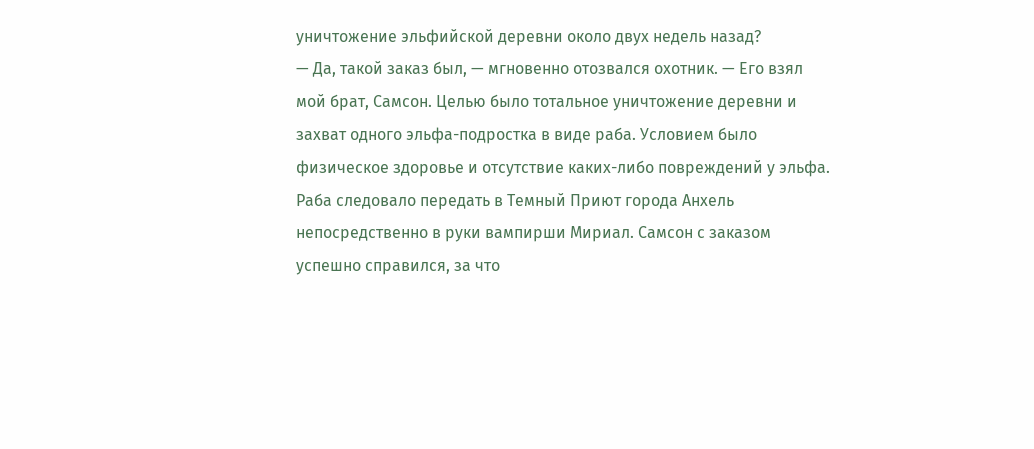уничтожение эльфийской деревни около двух недель назад?
— Да, такой заказ был, — мгновенно отозвался охотник. — Его взял мой брат, Самсон. Целью было тотальное уничтожение деревни и захват одного эльфа-подростка в виде раба. Условием было физическое здоровье и отсутствие каких-либо повреждений у эльфа. Раба следовало передать в Темный Приют города Анхель непосредственно в руки вампирши Мириал. Самсон с заказом успешно справился, за что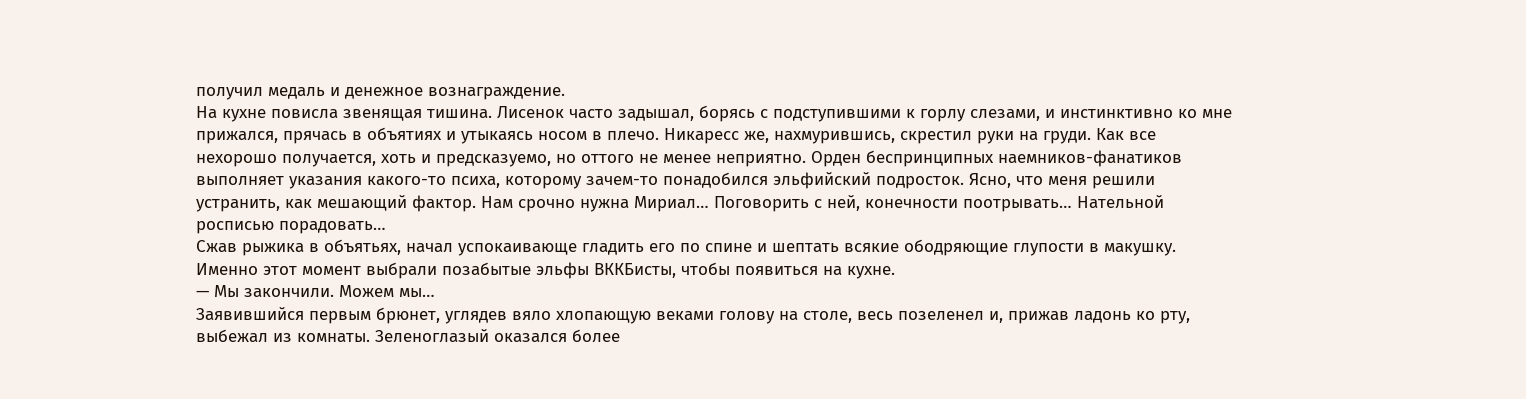получил медаль и денежное вознаграждение.
На кухне повисла звенящая тишина. Лисенок часто задышал, борясь с подступившими к горлу слезами, и инстинктивно ко мне прижался, прячась в объятиях и утыкаясь носом в плечо. Никаресс же, нахмурившись, скрестил руки на груди. Как все нехорошо получается, хоть и предсказуемо, но оттого не менее неприятно. Орден беспринципных наемников-фанатиков выполняет указания какого-то психа, которому зачем-то понадобился эльфийский подросток. Ясно, что меня решили устранить, как мешающий фактор. Нам срочно нужна Мириал… Поговорить с ней, конечности поотрывать… Нательной росписью порадовать…
Сжав рыжика в объятьях, начал успокаивающе гладить его по спине и шептать всякие ободряющие глупости в макушку. Именно этот момент выбрали позабытые эльфы ВККБисты, чтобы появиться на кухне.
— Мы закончили. Можем мы…
Заявившийся первым брюнет, углядев вяло хлопающую веками голову на столе, весь позеленел и, прижав ладонь ко рту, выбежал из комнаты. Зеленоглазый оказался более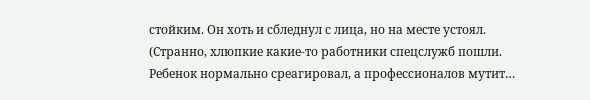стойким. Он хоть и сбледнул с лица, но на месте устоял. (Странно, хлюпкие какие-то работники спецслужб пошли. Ребенок нормально среагировал, а профессионалов мутит…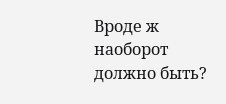Вроде ж наоборот должно быть?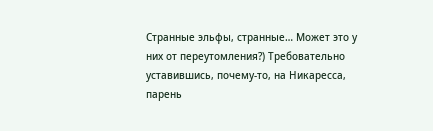Странные эльфы, странные… Может это у них от переутомления?) Требовательно уставившись, почему-то, на Никаресса, парень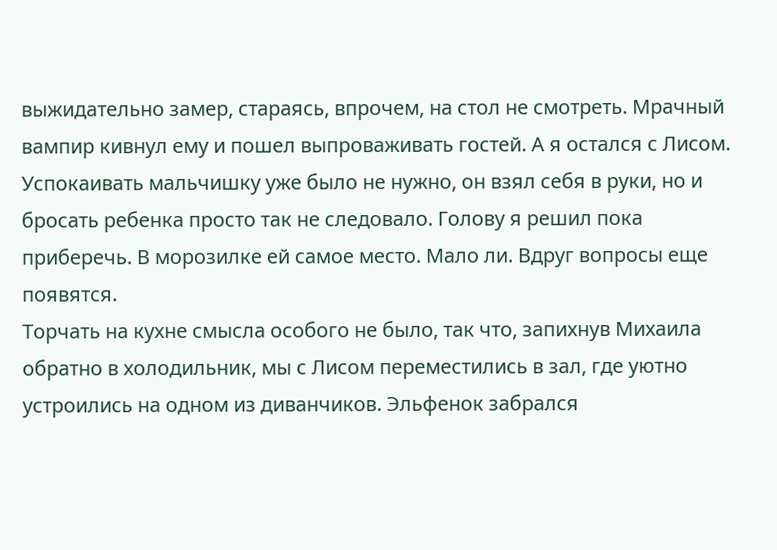выжидательно замер, стараясь, впрочем, на стол не смотреть. Мрачный вампир кивнул ему и пошел выпроваживать гостей. А я остался с Лисом. Успокаивать мальчишку уже было не нужно, он взял себя в руки, но и бросать ребенка просто так не следовало. Голову я решил пока приберечь. В морозилке ей самое место. Мало ли. Вдруг вопросы еще появятся.
Торчать на кухне смысла особого не было, так что, запихнув Михаила обратно в холодильник, мы с Лисом переместились в зал, где уютно устроились на одном из диванчиков. Эльфенок забрался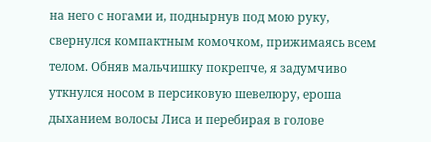на него с ногами и, поднырнув под мою руку, свернулся компактным комочком, прижимаясь всем телом. Обняв мальчишку покрепче, я задумчиво уткнулся носом в персиковую шевелюру, ероша дыханием волосы Лиса и перебирая в голове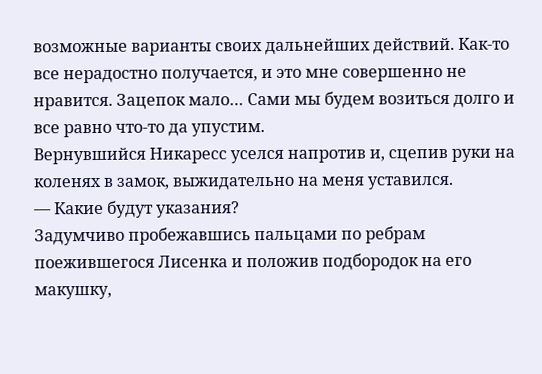возможные варианты своих дальнейших действий. Как-то все нерадостно получается, и это мне совершенно не нравится. Зацепок мало… Сами мы будем возиться долго и все равно что-то да упустим.
Вернувшийся Никаресс уселся напротив и, сцепив руки на коленях в замок, выжидательно на меня уставился.
— Какие будут указания?
Задумчиво пробежавшись пальцами по ребрам поежившегося Лисенка и положив подбородок на его макушку,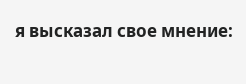я высказал свое мнение: